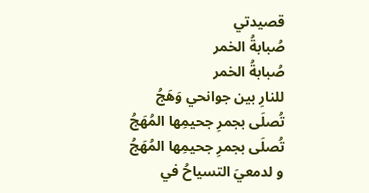قصيدتي
صُبابةُ الخمر
صُبابةُ الخمر
للنارِ بين جوانحي وَهَجُ
تُصلَى بجمرِ جحيمِها المُهَجُ
تُصلَى بجمرِ جحيمِها المُهَجُ
و لدمعيَ التسياحُ في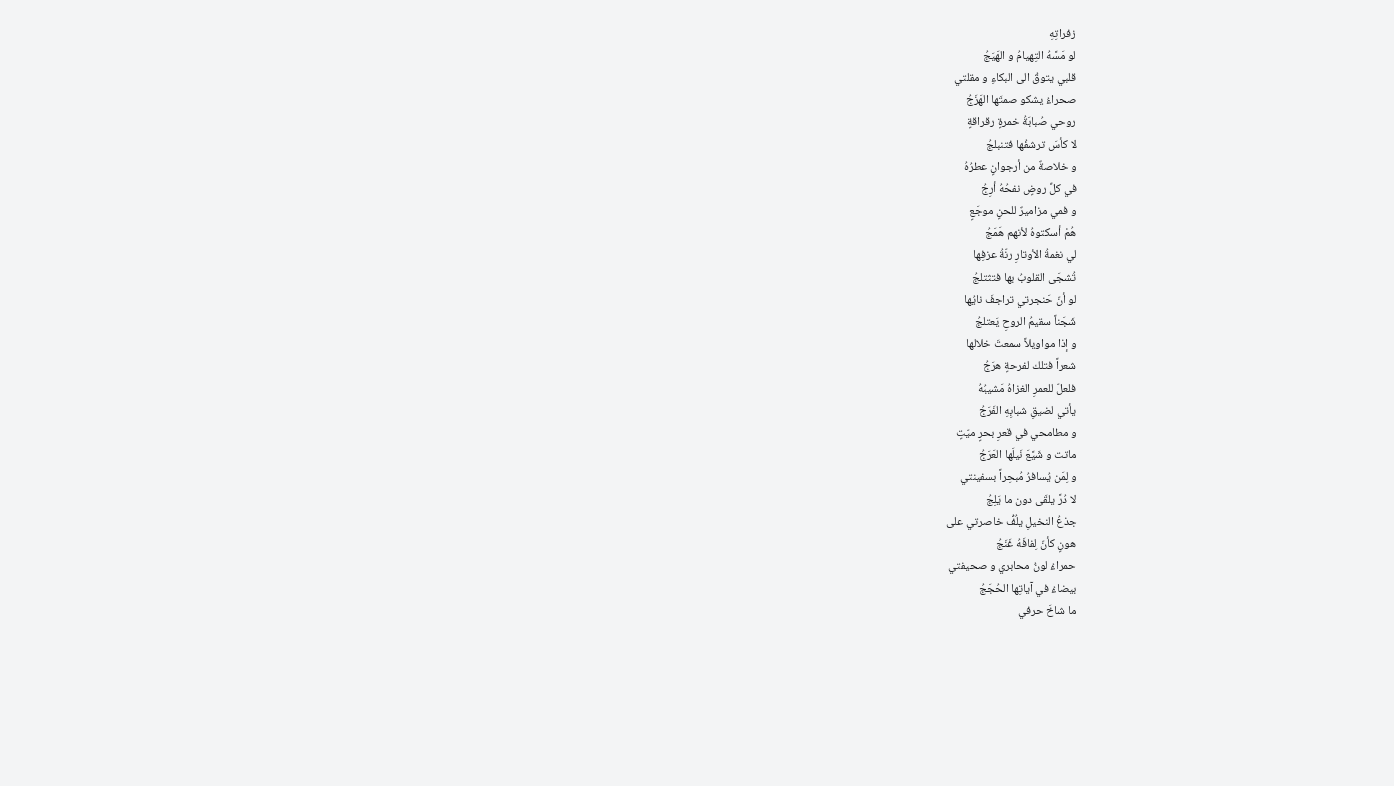زفراتِهِ
لو مَسَّهُ التِهيامُ و الهَيَجُ
قلبي يتوقُ الى البكاءِ و مقلتي
صحراءُ يشكو صمتَها الهَزَجُ
روحي صُبابَةُ خمرةٍ رقراقةٍ
لا كأسَ ترشفُها فتنبلجُ
و خلاصةٌ من أرجوانٍ عطرُهُ
في كلِّ روضٍ نفحُهُ أرِجُ
و فمي مزاميرٌ للحنٍ موجَعٍ
هُمْ أسكتوهُ لأنهم هَمَجُ
لي نغمةُ الأوتارِ رنّةُ عزفِها
تُشجَى القلوبُ بها فتثتلجُ
لو أنّ حَنجرتي تراجفَ نايُها
شَجَناً سقيمُ الروحِ يَعتلجُ
و إذا مواويلاً سمعتَ خلالها
شعراً فتلك لفرحةٍ هرَجُ
فلعلّ للعمرِ الغزاهُ مَشيبُهُ
يأتي لضيقِ شبابِهِ الفَرَجُ
و مطامحي في قعرِ بحرٍ ميّتٍ
ماتت و شَيَّعَ نَيلَها العَرَجُ
و لِمَن يُسافرُ مُبحِراً بسفينتي
لا دُرَّ يلقَى دون ما يَلِجُ
جذعُ النخيلِ يلُفُّ خاصرتي على
هونٍ كأنّ لِفافَهُ غَنَجُ
حمراءُ لونُ محابري و صحيفتي
بيضاءُ في آياتِها الحُجَجُ
ما شاخَ حرفي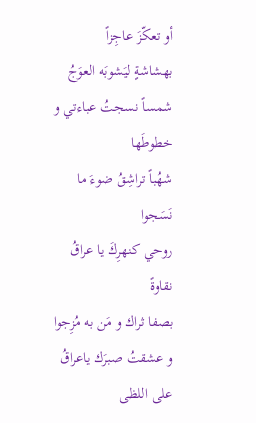أو تعكّزَ عاجِزاً
بهشاشةٍ ليَشوبَه العوَجُ
شمساً نسجتُ عباءتي و خطوطَها
شهُباً تراشِقُ ضوءَ ما نَسَجوا
روحي كنهرِكَ يا عراقُ نقاوةً
بصفا ثراك و مَن به مُزِجوا
و عشقتُ صبرَك ياعراقُ على اللظى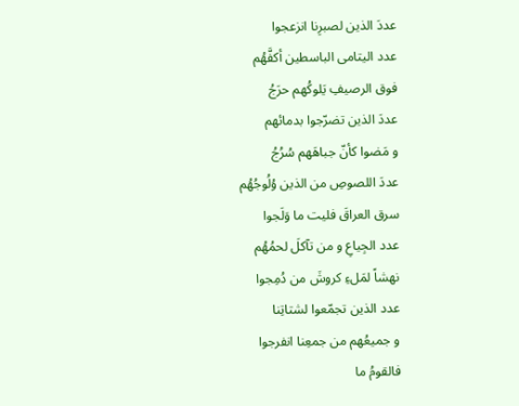عددَ الذين لصبرِنا انزعجوا
عدد اليتامى الباسطين أكفَّهُم
فوق الرصيفِ يَلوكُهم حرَجُ
عددَ الذين تضرّجوا بدمائهم
و مَضوا كأنّ جباهَهم سُرُجُ
عددَ اللصوصِ من الذين وُلُوجُهُم
سرق العراقَ فليت ما وَلَجوا
عدد الجِياعِ و من تآكلَ لحمُهُم
نهشاً لمَلءِ كروشَ من دُمِجوا
عدد الذين تجمّعوا لشتاتِنا
و جميعُهم من جمعِنا انفرجوا
فالقومُ ما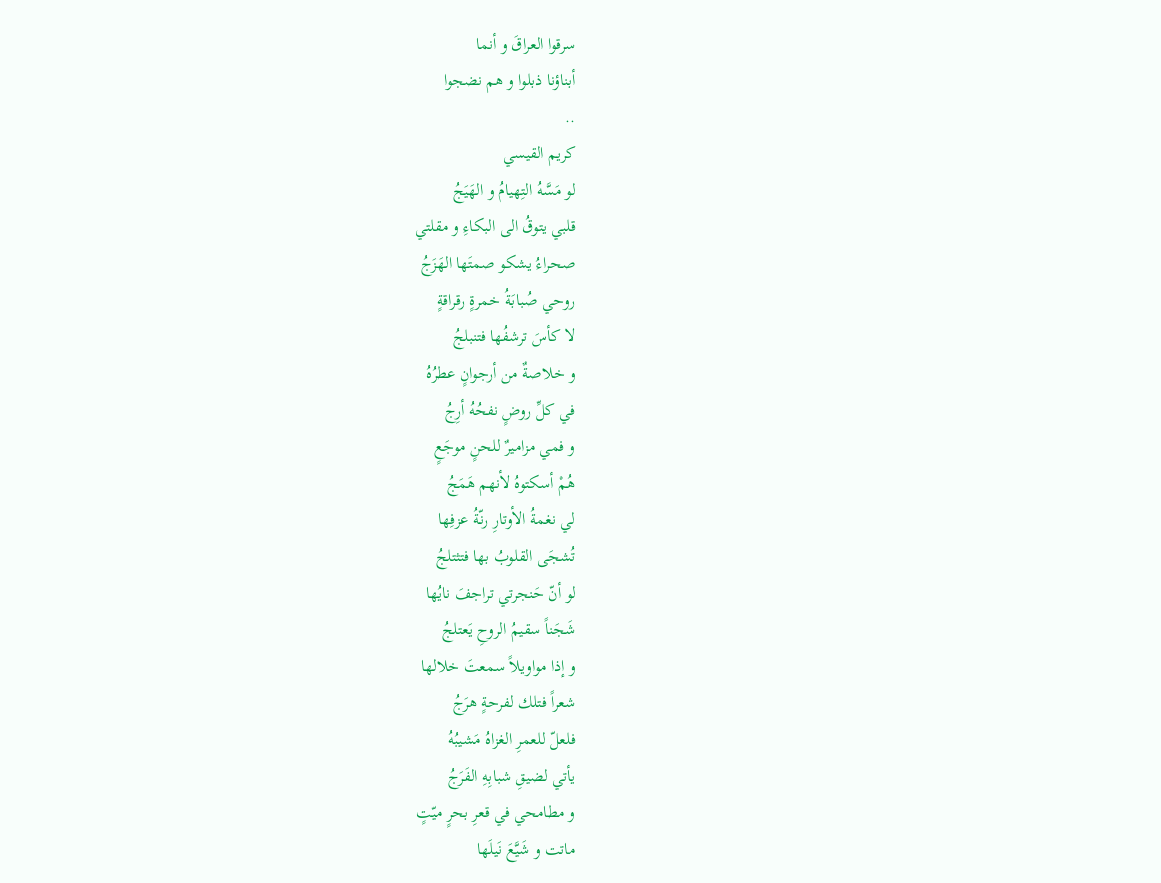سرقوا العراقَ و أنما
أبناؤنا ذبلوا و هم نضجوا
..
كريم القيسي
لو مَسَّهُ التِهيامُ و الهَيَجُ
قلبي يتوقُ الى البكاءِ و مقلتي
صحراءُ يشكو صمتَها الهَزَجُ
روحي صُبابَةُ خمرةٍ رقراقةٍ
لا كأسَ ترشفُها فتنبلجُ
و خلاصةٌ من أرجوانٍ عطرُهُ
في كلِّ روضٍ نفحُهُ أرِجُ
و فمي مزاميرٌ للحنٍ موجَعٍ
هُمْ أسكتوهُ لأنهم هَمَجُ
لي نغمةُ الأوتارِ رنّةُ عزفِها
تُشجَى القلوبُ بها فتثتلجُ
لو أنّ حَنجرتي تراجفَ نايُها
شَجَناً سقيمُ الروحِ يَعتلجُ
و إذا مواويلاً سمعتَ خلالها
شعراً فتلك لفرحةٍ هرَجُ
فلعلّ للعمرِ الغزاهُ مَشيبُهُ
يأتي لضيقِ شبابِهِ الفَرَجُ
و مطامحي في قعرِ بحرٍ ميّتٍ
ماتت و شَيَّعَ نَيلَها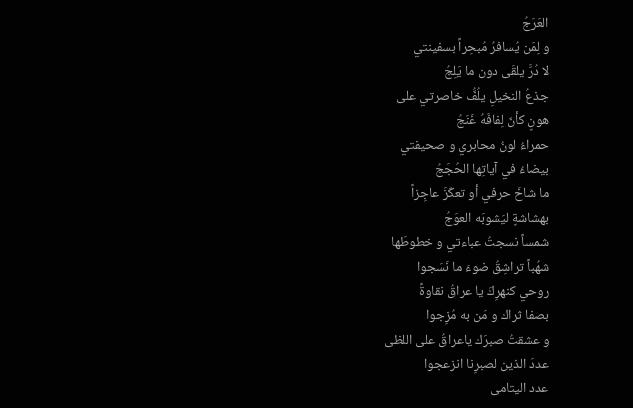العَرَجُ
و لِمَن يُسافرُ مُبحِراً بسفينتي
لا دُرَّ يلقَى دون ما يَلِجُ
جذعُ النخيلِ يلُفُّ خاصرتي على
هونٍ كأنّ لِفافَهُ غَنَجُ
حمراءُ لونُ محابري و صحيفتي
بيضاءُ في آياتِها الحُجَجُ
ما شاخَ حرفي أو تعكّزَ عاجِزاً
بهشاشةٍ ليَشوبَه العوَجُ
شمساً نسجتُ عباءتي و خطوطَها
شهُباً تراشِقُ ضوءَ ما نَسَجوا
روحي كنهرِكَ يا عراقُ نقاوةً
بصفا ثراك و مَن به مُزِجوا
و عشقتُ صبرَك ياعراقُ على اللظى
عددَ الذين لصبرِنا انزعجوا
عدد اليتامى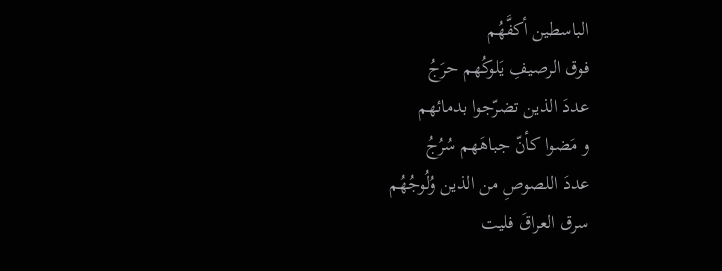الباسطين أكفَّهُم
فوق الرصيفِ يَلوكُهم حرَجُ
عددَ الذين تضرّجوا بدمائهم
و مَضوا كأنّ جباهَهم سُرُجُ
عددَ اللصوصِ من الذين وُلُوجُهُم
سرق العراقَ فليت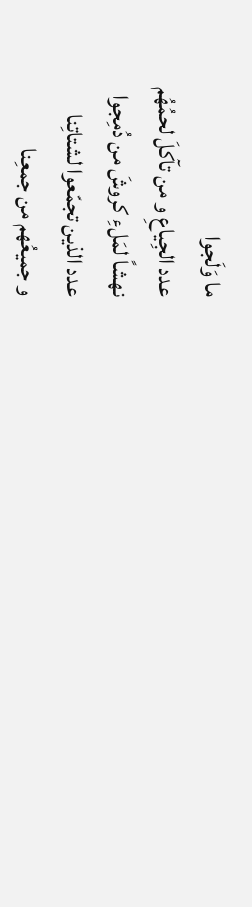ما وَلَجوا
عدد الجِياعِ و من تآكلَ لحمُهُم
نهشاً لمَلءِ كروشَ من دُمِجوا
عدد الذين تجمّعوا لشتاتِنا
و جميعُهم من جمعِنا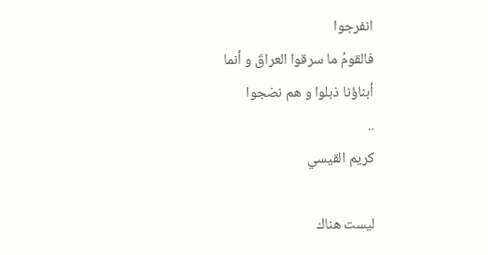انفرجوا
فالقومُ ما سرقوا العراقَ و أنما
أبناؤنا ذبلوا و هم نضجوا
..
كريم القيسي

ليست هناك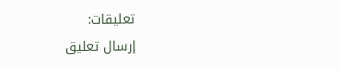تعليقات:
إرسال تعليق